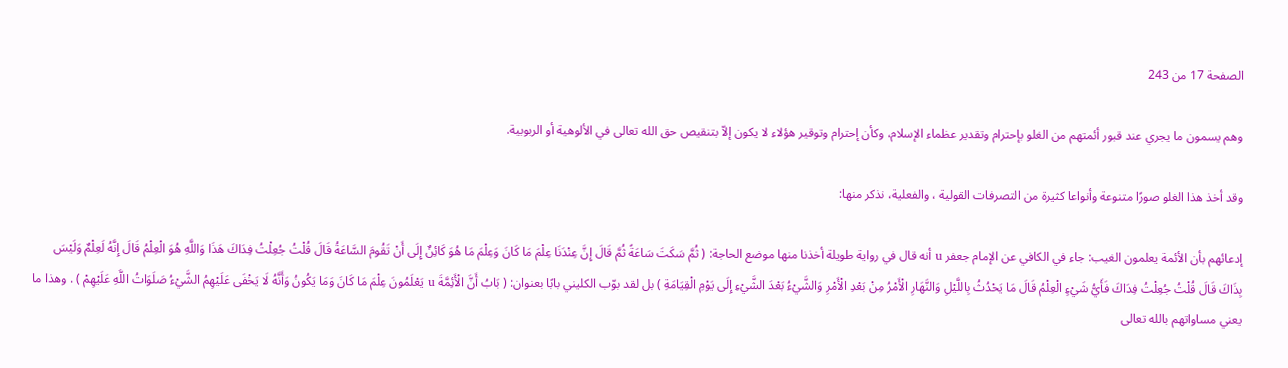الصفحة 17 من 243

وهم يسمون ما يجري عند قبور أئمتهم من الغلو بإحترام وتقدير عظماء الإسلام، وكأن إحترام وتوقير هؤلاء لا يكون إلاّ بتنقيص حق الله تعالى في الألوهية أو الربوبية.

وقد أخذ هذا الغلو صورًا متنوعة وأنواعا كثيرة من التصرفات القولية ، والفعلية، نذكر منها:

إدعائهم بأن الأئمة يعلمون الغيب: جاء في الكافي عن الإمام جعفر u أنه قال في رواية طويلة أخذنا منها موضع الحاجة: ( ثُمَّ سَكَتَ سَاعَةً ثُمَّ قَالَ إِنَّ عِنْدَنَا عِلْمَ مَا كَانَ وَعِلْمَ مَا هُوَ كَائِنٌ إِلَى أَنْ تَقُومَ السَّاعَةُ قَالَ قُلْتُ جُعِلْتُ فِدَاكَ هَذَا وَاللَّهِ هُوَ الْعِلْمُ قَالَ إِنَّهُ لَعِلْمٌ وَلَيْسَ بِذَاكَ قَالَ قُلْتُ جُعِلْتُ فِدَاكَ فَأَيُّ شَيْءٍ الْعِلْمُ قَالَ مَا يَحْدُثُ بِاللَّيْلِ وَالنَّهَارِ الْأَمْرُ مِنْ بَعْدِ الْأَمْرِ وَالشَّيْءُ بَعْدَ الشَّيْءِ إِلَى يَوْمِ الْقِيَامَةِ ) بل لقد بوّب الكليني بابًا بعنوان: ( بَابُ أَنَّ الْأَئِمَّةَ u يَعْلَمُونَ عِلْمَ مَا كَانَ وَمَا يَكُونُ وَأَنَّهُ لَا يَخْفَى عَلَيْهِمُ الشَّيْءُ صَلَوَاتُ اللَّهِ عَلَيْهِمْ ) . وهذا ما يعني مساواتهم بالله تعالى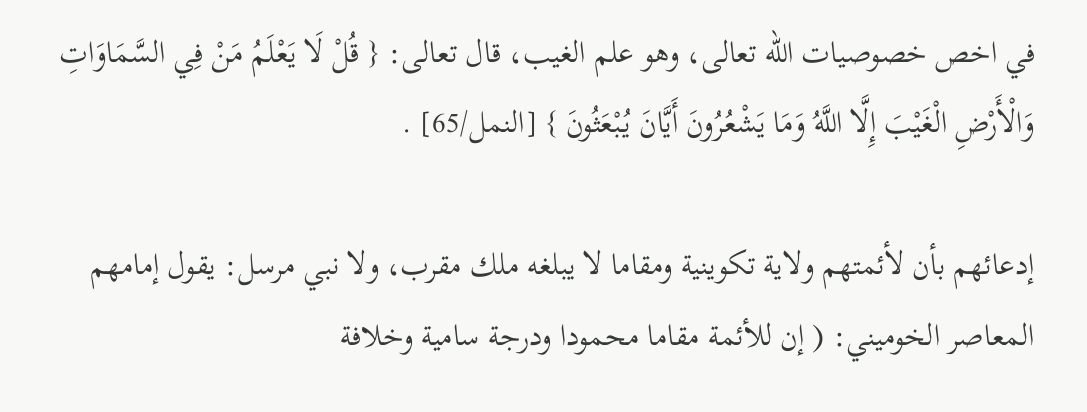في اخص خصوصيات الله تعالى، وهو علم الغيب، قال تعالى: { قُلْ لَا يَعْلَمُ مَنْ فِي السَّمَاوَاتِ وَالْأَرْضِ الْغَيْبَ إِلَّا اللَّهُ وَمَا يَشْعُرُونَ أَيَّانَ يُبْعَثُونَ } [النمل/65] .

إدعائهم بأن لأئمتهم ولاية تكوينية ومقاما لا يبلغه ملك مقرب، ولا نبي مرسل: يقول إمامهم المعاصر الخوميني: ( إن للأئمة مقاما محمودا ودرجة سامية وخلافة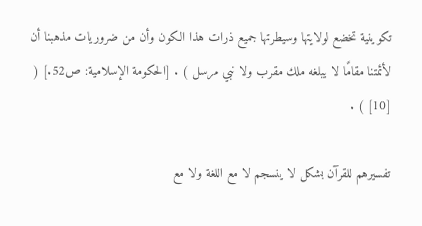تكوينية تخضع لولايتها وسيطرتها جميع ذرات هذا الكون وأن من ضروريات مذهبنا أن لأئمتنا مقامًا لا يبلغه ملك مقرب ولا نبي مرسل ) . [الحكومة الإسلامية: ص52.] ( [10] ) .

تفسيرهم للقرآن بشكل لا ينسجم لا مع اللغة ولا مع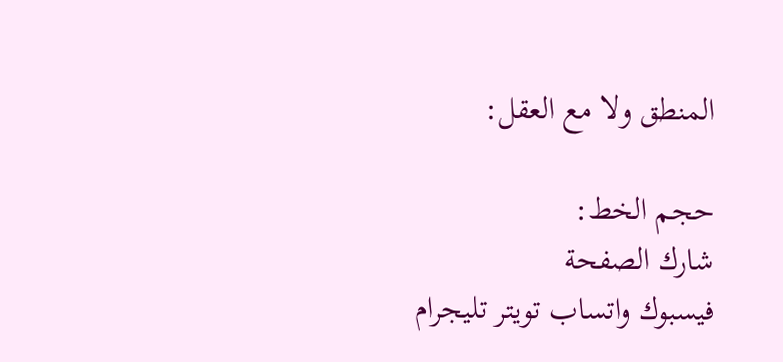المنطق ولا مع العقل:

حجم الخط:
شارك الصفحة
فيسبوك واتساب تويتر تليجرام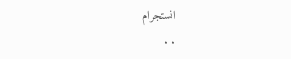انستجرام
. .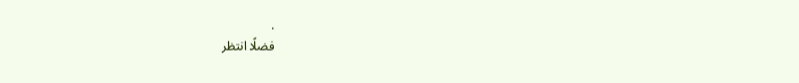.
فضلًا انتظر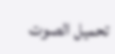تحميل الصوت